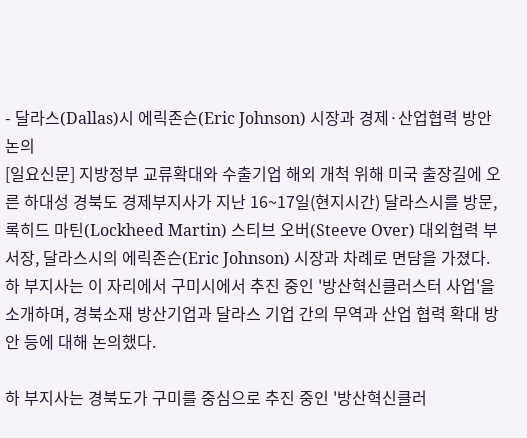- 달라스(Dallas)시 에릭존슨(Eric Johnson) 시장과 경제·산업협력 방안 논의
[일요신문] 지방정부 교류확대와 수출기업 해외 개척 위해 미국 출장길에 오른 하대성 경북도 경제부지사가 지난 16~17일(현지시간) 달라스시를 방문, 록히드 마틴(Lockheed Martin) 스티브 오버(Steeve Over) 대외협력 부서장, 달라스시의 에릭존슨(Eric Johnson) 시장과 차례로 면담을 가졌다.
하 부지사는 이 자리에서 구미시에서 추진 중인 '방산혁신클러스터 사업'을 소개하며, 경북소재 방산기업과 달라스 기업 간의 무역과 산업 협력 확대 방안 등에 대해 논의했다.

하 부지사는 경북도가 구미를 중심으로 추진 중인 '방산혁신클러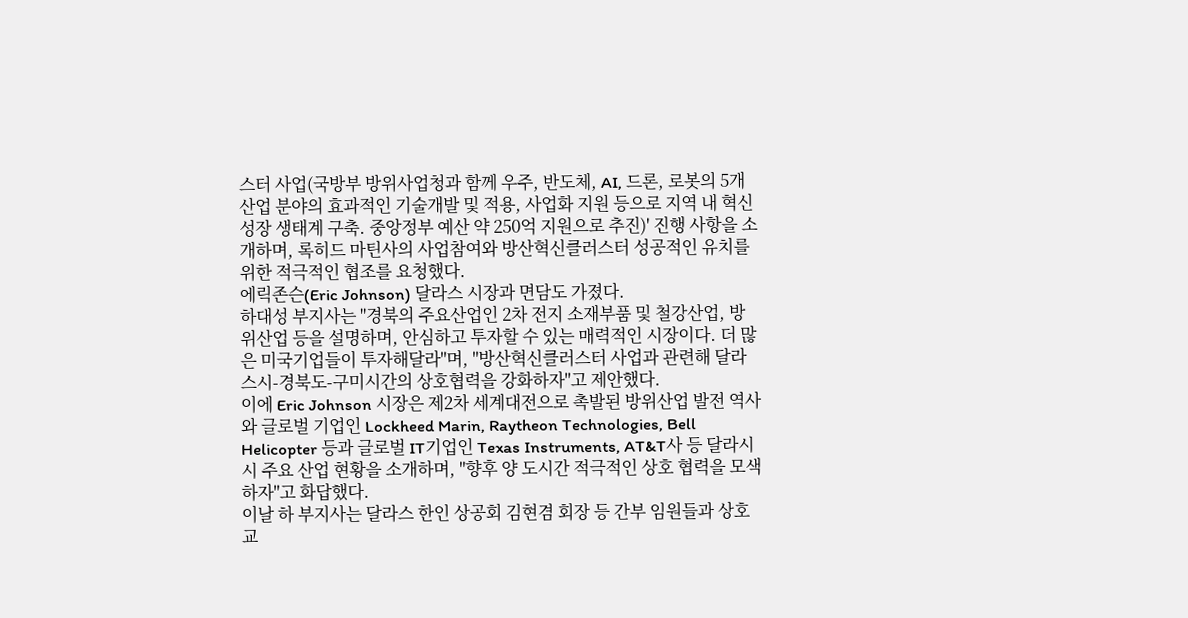스터 사업(국방부 방위사업청과 함께 우주, 반도체, AI, 드론, 로봇의 5개 산업 분야의 효과적인 기술개발 및 적용, 사업화 지원 등으로 지역 내 혁신성장 생태계 구축. 중앙정부 예산 약 250억 지원으로 추진)' 진행 사항을 소개하며, 록히드 마틴사의 사업참여와 방산혁신클러스터 성공적인 유치를 위한 적극적인 협조를 요청했다.
에릭존슨(Eric Johnson) 달라스 시장과 면담도 가졌다.
하대성 부지사는 "경북의 주요산업인 2차 전지 소재부품 및 철강산업, 방위산업 등을 설명하며, 안심하고 투자할 수 있는 매력적인 시장이다. 더 많은 미국기업들이 투자해달라"며, "방산혁신클러스터 사업과 관련해 달라스시-경북도-구미시간의 상호협력을 강화하자"고 제안했다.
이에 Eric Johnson 시장은 제2차 세계대전으로 촉발된 방위산업 발전 역사와 글로벌 기업인 Lockheed Marin, Raytheon Technologies, Bell Helicopter 등과 글로벌 IT기업인 Texas Instruments, AT&T사 등 달라시 시 주요 산업 현황을 소개하며, "향후 양 도시간 적극적인 상호 협력을 모색하자"고 화답했다.
이날 하 부지사는 달라스 한인 상공회 김현겸 회장 등 간부 임원들과 상호교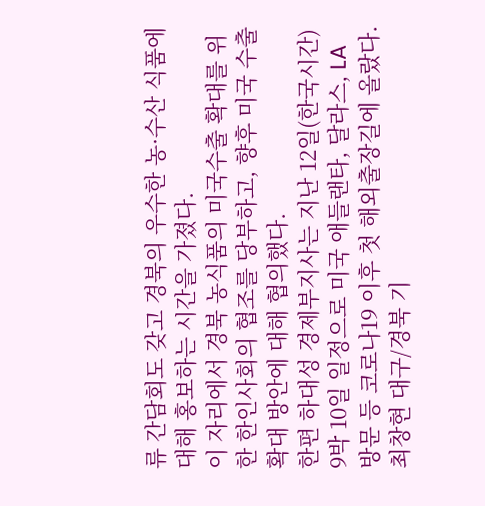류 간담회도 갖고 경북의 우수한 농·수산 식품에 대해 홍보하는 시간을 가졌다.
이 자리에서 경북 농식품의 미국수출 확대를 위한 한인사회의 협조를 당부하고, 향후 미국 수출 확대 방안에 대해 협의했다.
한편 하대성 경제부지사는 지난 12일(한국시간) 9박 10일 일정으로 미국 애들랜타, 달라스, LA 방문 등 코로나19 이후 첫 해외출장길에 올랐다.
최창현 대구/경북 기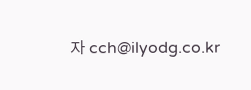자 cch@ilyodg.co.kr